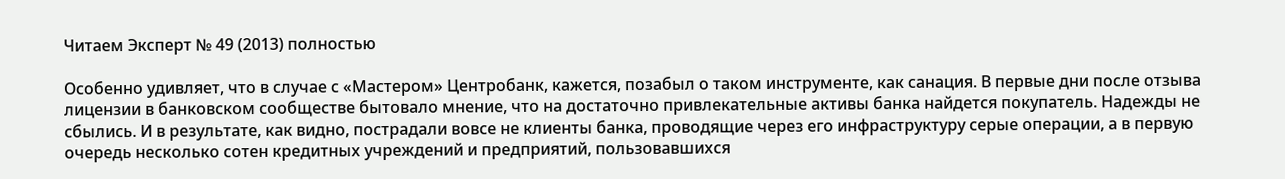Читаем Эксперт № 49 (2013) полностью

Особенно удивляет, что в случае с «Мастером» Центробанк, кажется, позабыл о таком инструменте, как санация. В первые дни после отзыва лицензии в банковском сообществе бытовало мнение, что на достаточно привлекательные активы банка найдется покупатель. Надежды не сбылись. И в результате, как видно, пострадали вовсе не клиенты банка, проводящие через его инфраструктуру серые операции, а в первую очередь несколько сотен кредитных учреждений и предприятий, пользовавшихся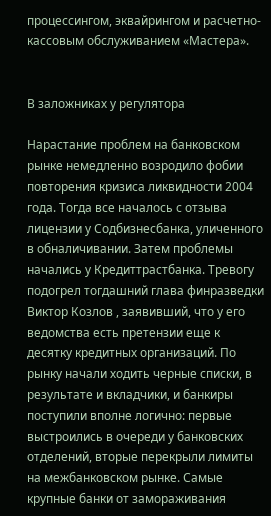процессингом, эквайрингом и расчетно-кассовым обслуживанием «Мастера».


В заложниках у регулятора

Нарастание проблем на банковском рынке немедленно возродило фобии повторения кризиса ликвидности 2004 года. Тогда все началось с отзыва лицензии у Содбизнесбанка, уличенного в обналичивании. Затем проблемы начались у Кредиттрастбанка. Тревогу подогрел тогдашний глава финразведки Виктор Козлов , заявивший, что у его ведомства есть претензии еще к десятку кредитных организаций. По рынку начали ходить черные списки, в результате и вкладчики, и банкиры поступили вполне логично: первые выстроились в очереди у банковских отделений, вторые перекрыли лимиты на межбанковском рынке. Самые крупные банки от замораживания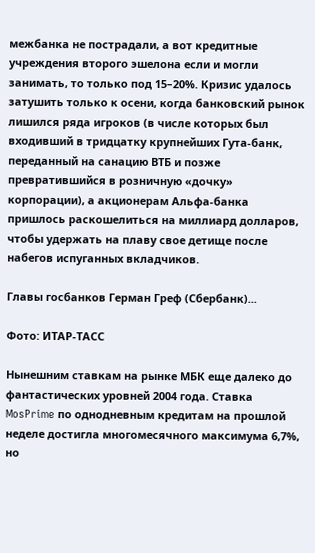межбанка не пострадали, а вот кредитные учреждения второго эшелона если и могли занимать, то только под 15–20%. Кризис удалось затушить только к осени, когда банковский рынок лишился ряда игроков (в числе которых был входивший в тридцатку крупнейших Гута-банк, переданный на санацию ВТБ и позже превратившийся в розничную «дочку» корпорации), а акционерам Альфа-банка пришлось раскошелиться на миллиард долларов, чтобы удержать на плаву свое детище после набегов испуганных вкладчиков.

Главы госбанков Герман Греф (Сбербанк)...

Фото: ИТАР-ТАСС

Нынешним ставкам на рынке МБК еще далеко до фантастических уровней 2004 года. Ставка MosPrime по однодневным кредитам на прошлой неделе достигла многомесячного максимума 6,7%, но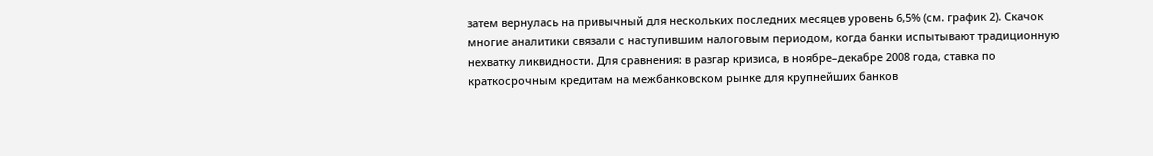затем вернулась на привычный для нескольких последних месяцев уровень 6,5% (см. график 2). Скачок многие аналитики связали с наступившим налоговым периодом, когда банки испытывают традиционную нехватку ликвидности. Для сравнения: в разгар кризиса, в ноябре–декабре 2008 года, ставка по краткосрочным кредитам на межбанковском рынке для крупнейших банков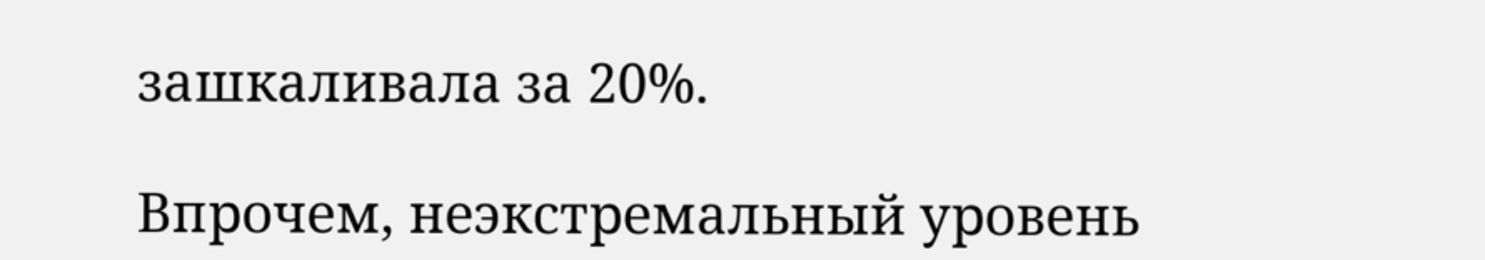зашкаливала за 20%.

Впрочем, неэкстремальный уровень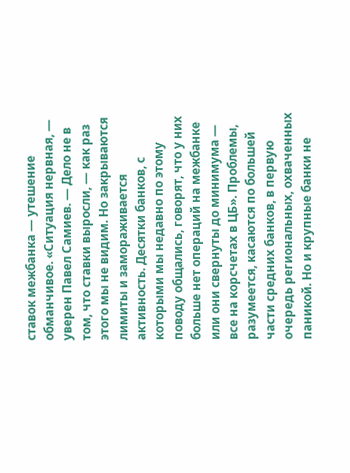ставок межбанка — утешение обманчивое. «Ситуация нервная, — уверен Павел Самиев. — Дело не в том, что ставки выросли, — как раз этого мы не видим. Но закрываются лимиты и замораживается активность. Десятки банков, с которыми мы недавно по этому поводу общались, говорят, что у них больше нет операций на межбанке или они свернуты до минимума — все на корсчетах в ЦБ». Проблемы, разумеется, касаются по большей части средних банков, в первую очередь региональных, охваченных паникой. Но и крупные банки не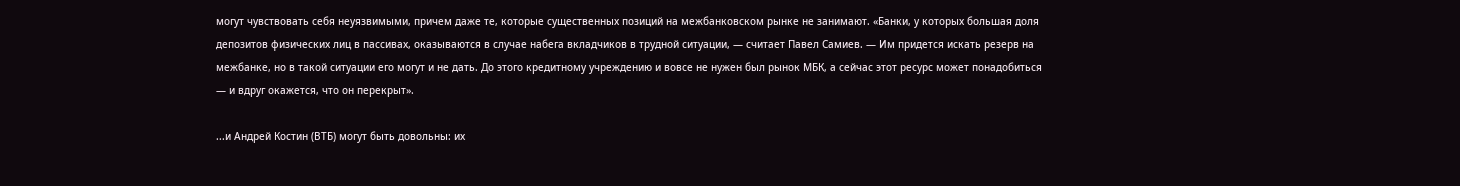могут чувствовать себя неуязвимыми, причем даже те, которые существенных позиций на межбанковском рынке не занимают. «Банки, у которых большая доля депозитов физических лиц в пассивах, оказываются в случае набега вкладчиков в трудной ситуации, — считает Павел Самиев. — Им придется искать резерв на межбанке, но в такой ситуации его могут и не дать. До этого кредитному учреждению и вовсе не нужен был рынок МБК, а сейчас этот ресурс может понадобиться — и вдруг окажется, что он перекрыт».

...и Андрей Костин (ВТБ) могут быть довольны: их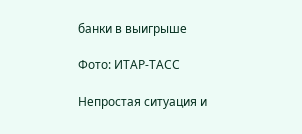банки в выигрыше

Фото: ИТАР-ТАСС

Непростая ситуация и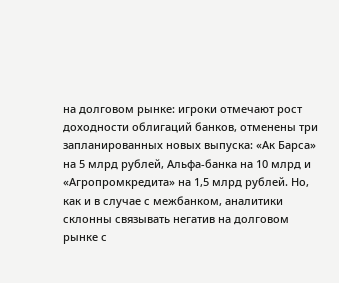на долговом рынке: игроки отмечают рост доходности облигаций банков, отменены три запланированных новых выпуска: «Ак Барса» на 5 млрд рублей, Альфа-банка на 10 млрд и «Агропромкредита» на 1,5 млрд рублей. Но, как и в случае с межбанком, аналитики склонны связывать негатив на долговом рынке с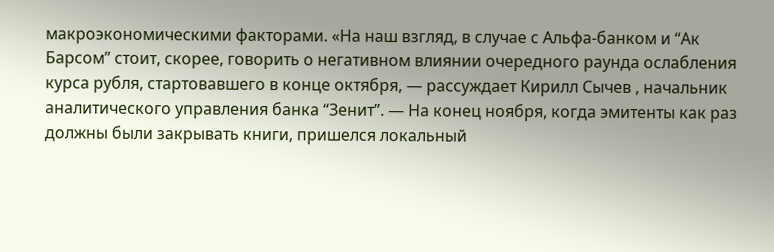макроэкономическими факторами. «На наш взгляд, в случае с Альфа-банком и “Ак Барсом” стоит, скорее, говорить о негативном влиянии очередного раунда ослабления курса рубля, стартовавшего в конце октября, — рассуждает Кирилл Сычев , начальник аналитического управления банка “Зенит”. — На конец ноября, когда эмитенты как раз должны были закрывать книги, пришелся локальный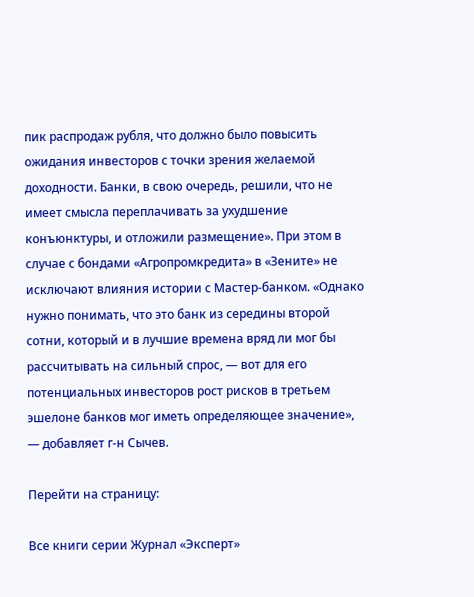пик распродаж рубля, что должно было повысить ожидания инвесторов с точки зрения желаемой доходности. Банки, в свою очередь, решили, что не имеет смысла переплачивать за ухудшение конъюнктуры, и отложили размещение». При этом в случае с бондами «Агропромкредита» в «Зените» не исключают влияния истории с Мастер-банком. «Однако нужно понимать, что это банк из середины второй сотни, который и в лучшие времена вряд ли мог бы рассчитывать на сильный спрос, — вот для его потенциальных инвесторов рост рисков в третьем эшелоне банков мог иметь определяющее значение», — добавляет г-н Сычев.

Перейти на страницу:

Все книги серии Журнал «Эксперт»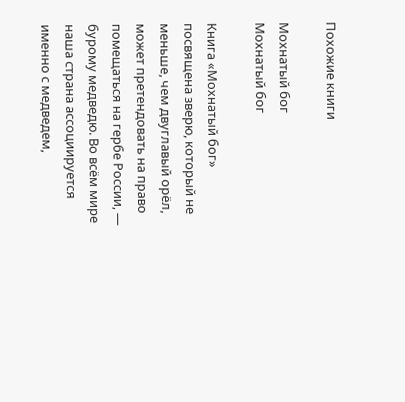Похожие книги

Мохнатый бог
Мохнатый бог

Книга «Мохнатый бог» посвящена зверю, который не меньше, чем двуглавый орёл, может претендовать на право помещаться на гербе России, — бурому медведю. Во всём мире наша страна ассоциируется именно с медведем,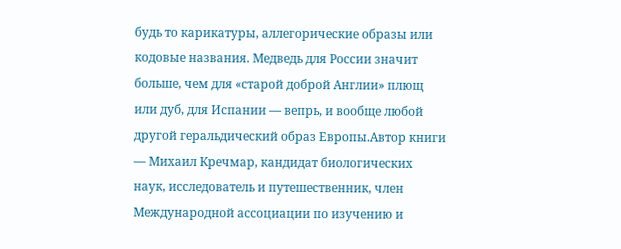будь то карикатуры, аллегорические образы или кодовые названия. Медведь для России значит больше, чем для «старой доброй Англии» плющ или дуб, для Испании — вепрь, и вообще любой другой геральдический образ Европы.Автор книги — Михаил Кречмар, кандидат биологических наук, исследователь и путешественник, член Международной ассоциации по изучению и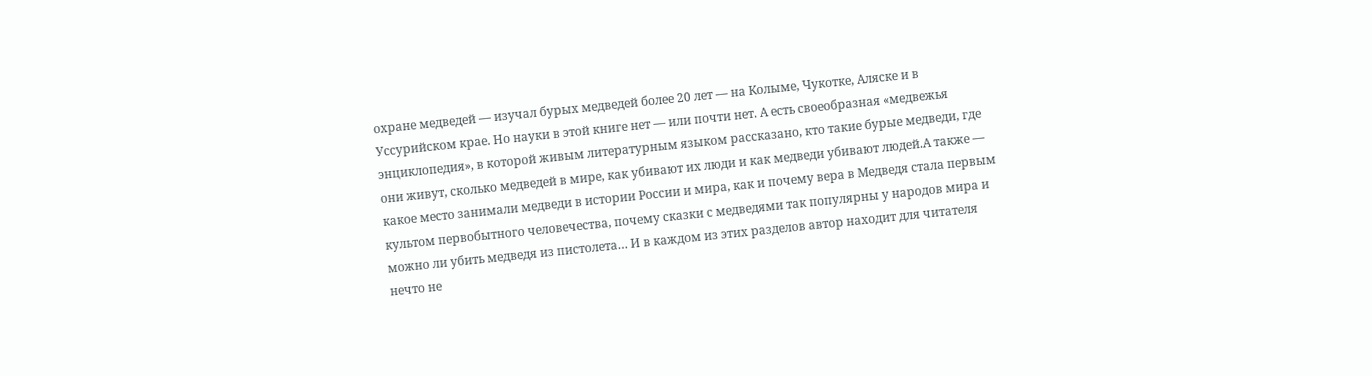охране медведей — изучал бурых медведей более 20 лет — на Колыме, Чукотке, Аляске и в Уссурийском крае. Но науки в этой книге нет — или почти нет. А есть своеобразная «медвежья энциклопедия», в которой живым литературным языком рассказано, кто такие бурые медведи, где они живут, сколько медведей в мире, как убивают их люди и как медведи убивают людей.А также — какое место занимали медведи в истории России и мира, как и почему вера в Медведя стала первым культом первобытного человечества, почему сказки с медведями так популярны у народов мира и можно ли убить медведя из пистолета… И в каждом из этих разделов автор находит для читателя нечто не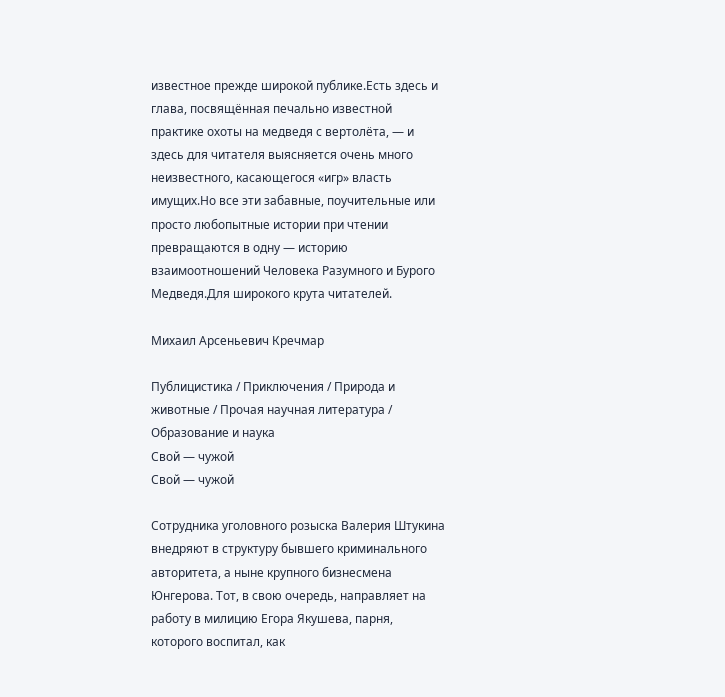известное прежде широкой публике.Есть здесь и глава, посвящённая печально известной практике охоты на медведя с вертолёта, — и здесь для читателя выясняется очень много неизвестного, касающегося «игр» власть имущих.Но все эти забавные, поучительные или просто любопытные истории при чтении превращаются в одну — историю взаимоотношений Человека Разумного и Бурого Медведя.Для широкого крута читателей.

Михаил Арсеньевич Кречмар

Публицистика / Приключения / Природа и животные / Прочая научная литература / Образование и наука
Свой — чужой
Свой — чужой

Сотрудника уголовного розыска Валерия Штукина внедряют в структуру бывшего криминального авторитета, а ныне крупного бизнесмена Юнгерова. Тот, в свою очередь, направляет на работу в милицию Егора Якушева, парня, которого воспитал, как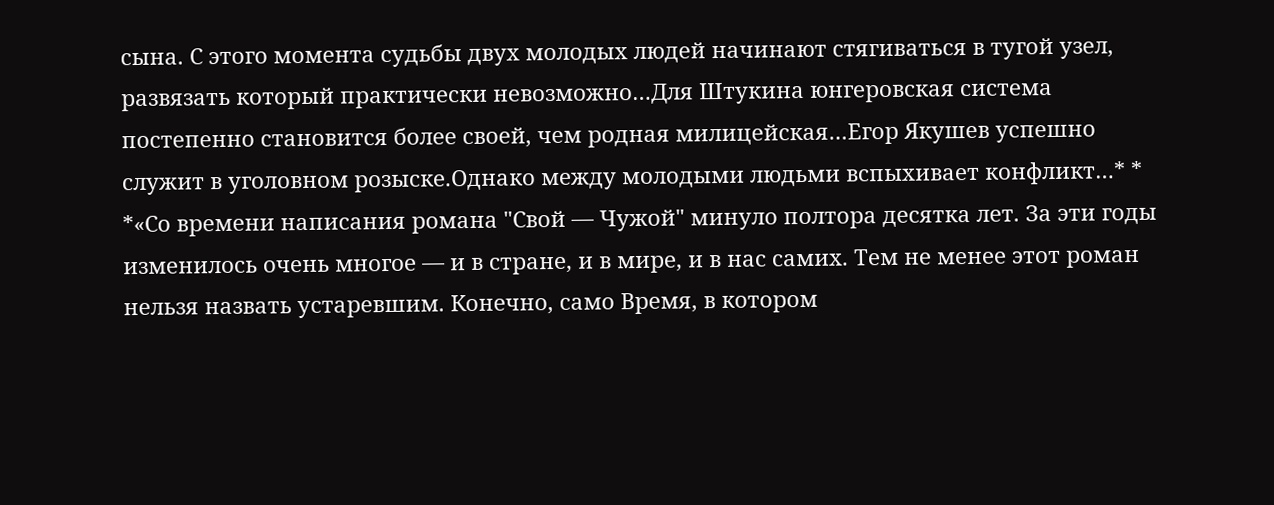сына. С этого момента судьбы двух молодых людей начинают стягиваться в тугой узел, развязать который практически невозможно…Для Штукина юнгеровская система постепенно становится более своей, чем родная милицейская…Егор Якушев успешно служит в уголовном розыске.Однако между молодыми людьми вспыхивает конфликт…* * *«Со времени написания романа "Свой — Чужой" минуло полтора десятка лет. За эти годы изменилось очень многое — и в стране, и в мире, и в нас самих. Тем не менее этот роман нельзя назвать устаревшим. Конечно, само Время, в котором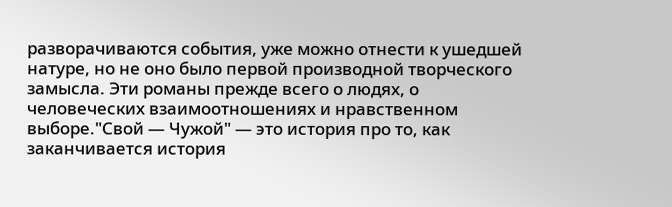разворачиваются события, уже можно отнести к ушедшей натуре, но не оно было первой производной творческого замысла. Эти романы прежде всего о людях, о человеческих взаимоотношениях и нравственном выборе."Свой — Чужой" — это история про то, как заканчивается история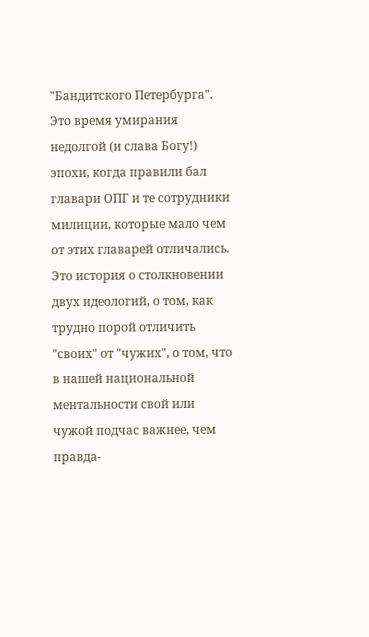"Бандитского Петербурга". Это время умирания недолгой (и слава Богу!) эпохи, когда правили бал главари ОПГ и те сотрудники милиции, которые мало чем от этих главарей отличались. Это история о столкновении двух идеологий, о том, как трудно порой отличить "своих" от "чужих", о том, что в нашей национальной ментальности свой или чужой подчас важнее, чем правда-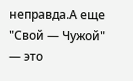неправда.А еще "Свой — Чужой" — это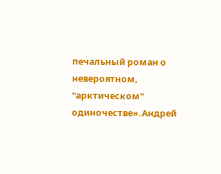печальный роман о невероятном, "арктическом" одиночестве».Андрей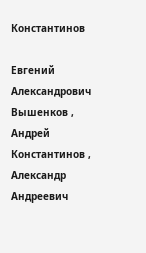Константинов

Евгений Александрович Вышенков , Андрей Константинов , Александр Андреевич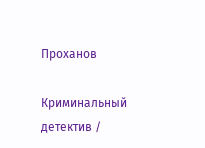Проханов

Криминальный детектив /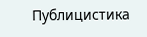Публицистика